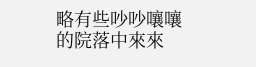略有些吵吵嚷嚷的院落中來來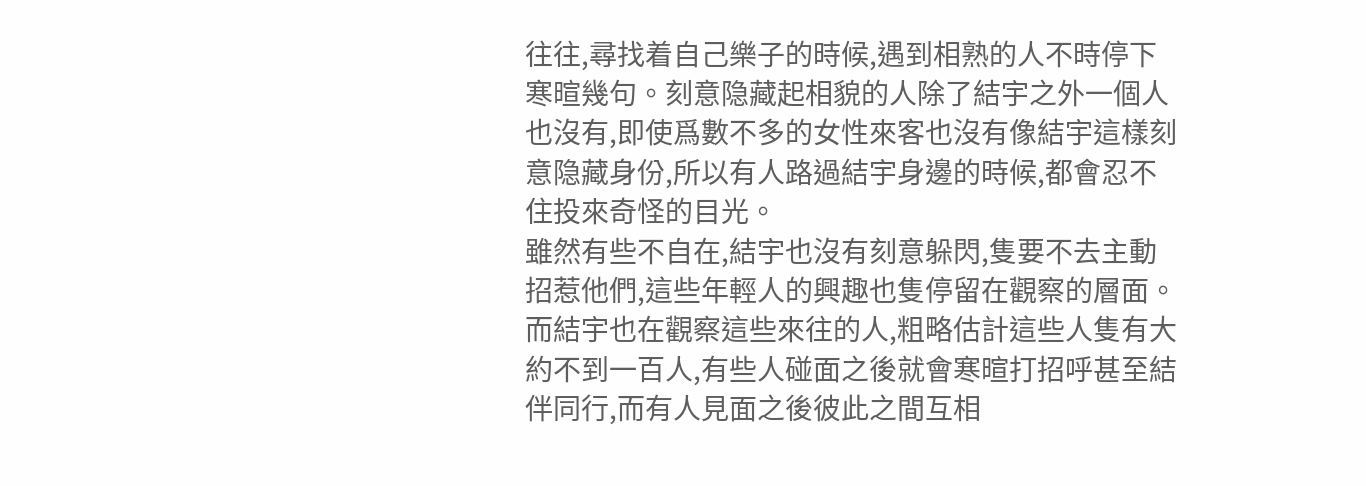往往,尋找着自己樂子的時候,遇到相熟的人不時停下寒暄幾句。刻意隐藏起相貌的人除了結宇之外一個人也沒有,即使爲數不多的女性來客也沒有像結宇這樣刻意隐藏身份,所以有人路過結宇身邊的時候,都會忍不住投來奇怪的目光。
雖然有些不自在,結宇也沒有刻意躲閃,隻要不去主動招惹他們,這些年輕人的興趣也隻停留在觀察的層面。而結宇也在觀察這些來往的人,粗略估計這些人隻有大約不到一百人,有些人碰面之後就會寒暄打招呼甚至結伴同行,而有人見面之後彼此之間互相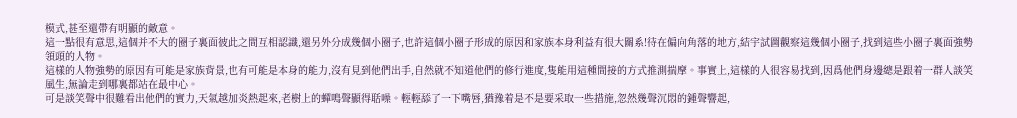模式,甚至還帶有明顯的敵意。
這一點很有意思,這個并不大的圈子裏面彼此之間互相認識,還另外分成幾個小圈子,也許這個小圈子形成的原因和家族本身利益有很大關系!待在偏向角落的地方,結宇試圖觀察這幾個小圈子,找到這些小圈子裏面強勢領頭的人物。
這樣的人物強勢的原因有可能是家族背景,也有可能是本身的能力,沒有見到他們出手,自然就不知道他們的修行進度,隻能用這種間接的方式推測揣摩。事實上,這樣的人很容易找到,因爲他們身邊總是跟着一群人談笑風生,無論走到哪裏都站在最中心。
可是談笑聲中很難看出他們的實力,天氣越加炎熱起來,老樹上的蟬鳴聲顯得聒噪。輕輕舔了一下嘴唇,猶豫着是不是要采取一些措施,忽然幾聲沉悶的鍾聲響起,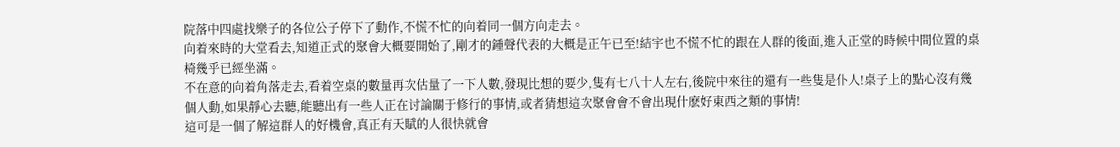院落中四處找樂子的各位公子停下了動作,不慌不忙的向着同一個方向走去。
向着來時的大堂看去,知道正式的聚會大概要開始了,剛才的鍾聲代表的大概是正午已至!結宇也不慌不忙的跟在人群的後面,進入正堂的時候中間位置的桌椅幾乎已經坐滿。
不在意的向着角落走去,看着空桌的數量再次估量了一下人數,發現比想的要少,隻有七八十人左右,後院中來往的還有一些隻是仆人!桌子上的點心沒有幾個人動,如果靜心去聽,能聽出有一些人正在讨論關于修行的事情,或者猜想這次聚會會不會出現什麽好東西之類的事情!
這可是一個了解這群人的好機會,真正有天賦的人很快就會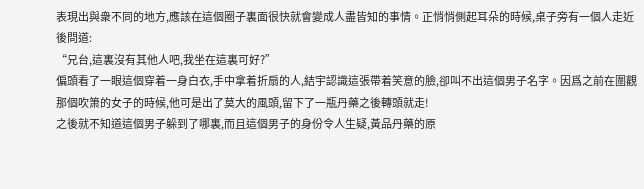表現出與衆不同的地方,應該在這個圈子裏面很快就會變成人盡皆知的事情。正悄悄側起耳朵的時候,桌子旁有一個人走近後問道:
“兄台,這裏沒有其他人吧,我坐在這裏可好?”
偏頭看了一眼這個穿着一身白衣,手中拿着折扇的人,結宇認識這張帶着笑意的臉,卻叫不出這個男子名字。因爲之前在圍觀那個吹箫的女子的時候,他可是出了莫大的風頭,留下了一瓶丹藥之後轉頭就走!
之後就不知道這個男子躲到了哪裏,而且這個男子的身份令人生疑,黃品丹藥的原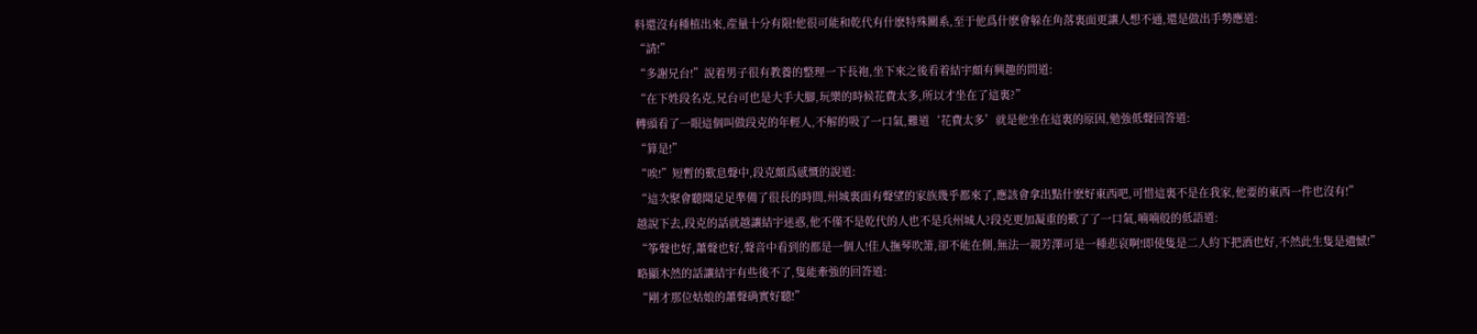料還沒有種植出來,産量十分有限!他很可能和乾代有什麽特殊關系,至于他爲什麽會躲在角落裏面更讓人想不通,還是做出手勢應道:
“請!”
“多謝兄台!”說着男子很有教養的整理一下長袍,坐下來之後看着結宇頗有興趣的問道:
“在下姓段名克,兄台可也是大手大腳,玩樂的時候花費太多,所以才坐在了這裏?”
轉頭看了一眼這個叫做段克的年輕人,不解的吸了一口氣,難道‘花費太多’就是他坐在這裏的原因,勉強低聲回答道:
“算是!”
“唉!”短暫的歎息聲中,段克頗爲感慨的說道:
“這次聚會聽聞足足準備了很長的時間,州城裏面有聲望的家族幾乎都來了,應該會拿出點什麽好東西吧,可惜這裏不是在我家,他要的東西一件也沒有!”
越說下去,段克的話就越讓結宇迷惑,他不僅不是乾代的人也不是兵州城人?段克更加凝重的歎了了一口氣,喃喃般的低語道:
“筝聲也好,蕭聲也好,聲音中看到的都是一個人!佳人撫琴吹箫,卻不能在側,無法一親芳澤可是一種悲哀啊!即使隻是二人約下把酒也好,不然此生隻是遺憾!”
略顯木然的話讓結宇有些後不了,隻能牽強的回答道:
“剛才那位姑娘的蕭聲确實好聽!”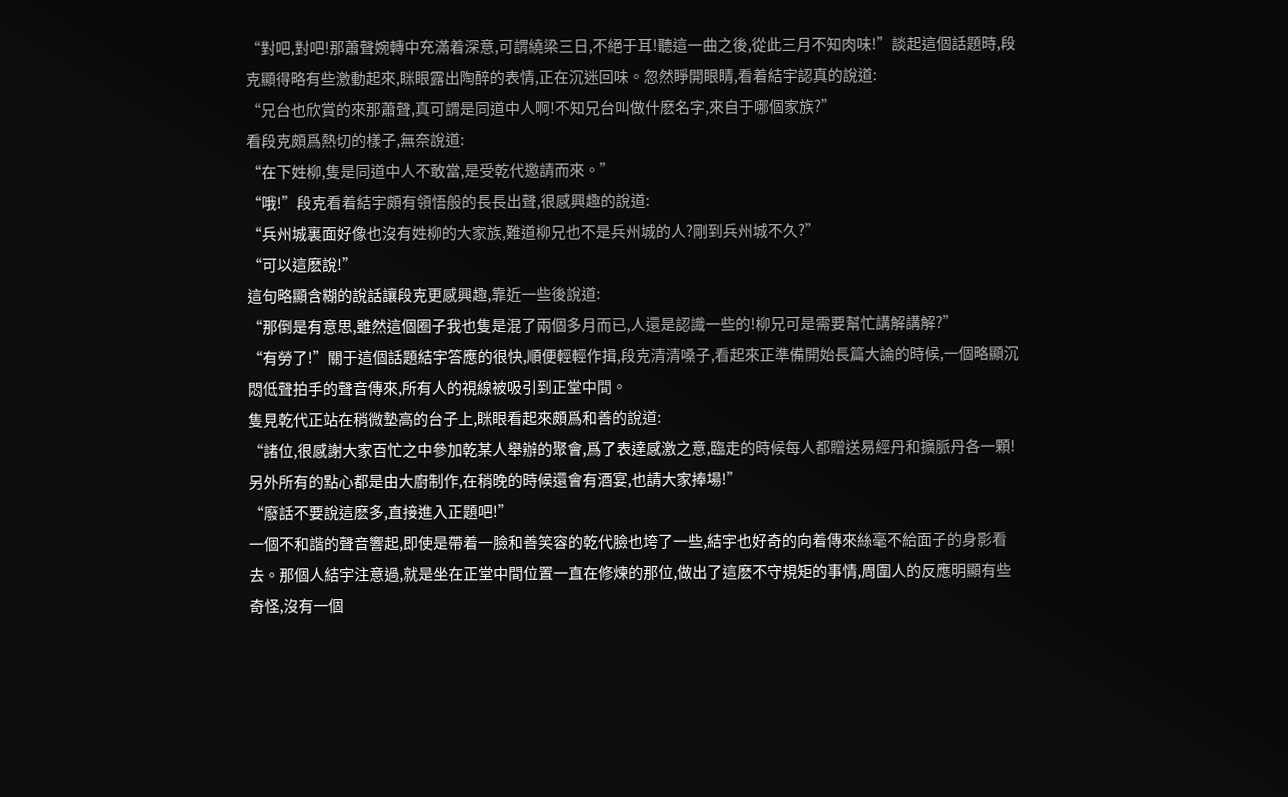“對吧,對吧!那蕭聲婉轉中充滿着深意,可謂繞梁三日,不絕于耳!聽這一曲之後,從此三月不知肉味!”談起這個話題時,段克顯得略有些激動起來,眯眼露出陶醉的表情,正在沉迷回味。忽然睜開眼睛,看着結宇認真的說道:
“兄台也欣賞的來那蕭聲,真可謂是同道中人啊!不知兄台叫做什麽名字,來自于哪個家族?”
看段克頗爲熱切的樣子,無奈說道:
“在下姓柳,隻是同道中人不敢當,是受乾代邀請而來。”
“哦!”段克看着結宇頗有領悟般的長長出聲,很感興趣的說道:
“兵州城裏面好像也沒有姓柳的大家族,難道柳兄也不是兵州城的人?剛到兵州城不久?”
“可以這麽說!”
這句略顯含糊的說話讓段克更感興趣,靠近一些後說道:
“那倒是有意思,雖然這個圈子我也隻是混了兩個多月而已,人還是認識一些的!柳兄可是需要幫忙講解講解?”
“有勞了!”關于這個話題結宇答應的很快,順便輕輕作揖,段克清清嗓子,看起來正準備開始長篇大論的時候,一個略顯沉悶低聲拍手的聲音傳來,所有人的視線被吸引到正堂中間。
隻見乾代正站在稍微墊高的台子上,眯眼看起來頗爲和善的說道:
“諸位,很感謝大家百忙之中參加乾某人舉辦的聚會,爲了表達感激之意,臨走的時候每人都贈送易經丹和擴脈丹各一顆!另外所有的點心都是由大廚制作,在稍晚的時候還會有酒宴,也請大家捧場!”
“廢話不要說這麽多,直接進入正題吧!”
一個不和諧的聲音響起,即使是帶着一臉和善笑容的乾代臉也垮了一些,結宇也好奇的向着傳來絲毫不給面子的身影看去。那個人結宇注意過,就是坐在正堂中間位置一直在修煉的那位,做出了這麽不守規矩的事情,周圍人的反應明顯有些奇怪,沒有一個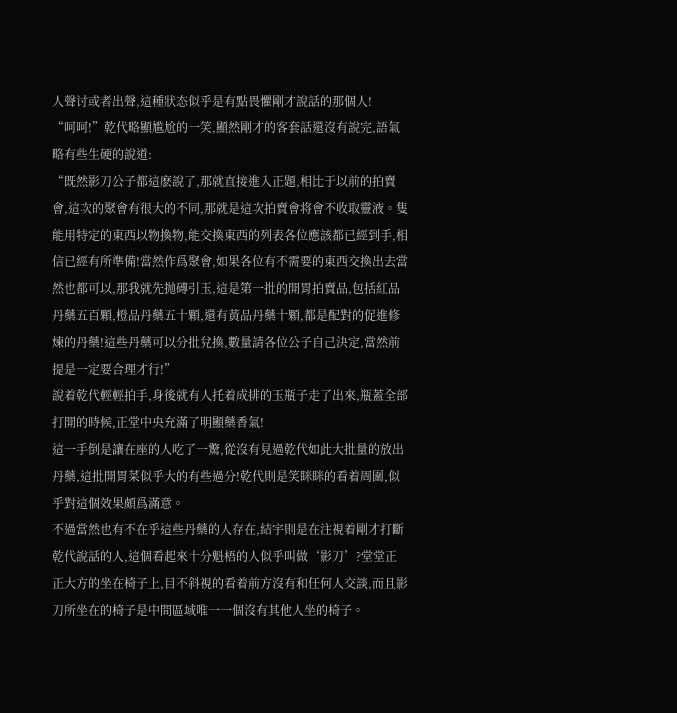人聲讨或者出聲,這種狀态似乎是有點畏懼剛才說話的那個人!
“呵呵!”乾代略顯尴尬的一笑,顯然剛才的客套話還沒有說完,語氣略有些生硬的說道:
“既然影刀公子都這麽說了,那就直接進入正題,相比于以前的拍賣會,這次的聚會有很大的不同,那就是這次拍賣會将會不收取靈液。隻能用特定的東西以物換物,能交換東西的列表各位應該都已經到手,相信已經有所準備!當然作爲聚會,如果各位有不需要的東西交換出去當然也都可以,那我就先抛磚引玉,這是第一批的開胃拍賣品,包括紅品丹藥五百顆,橙品丹藥五十顆,還有黃品丹藥十顆,都是配對的促進修煉的丹藥!這些丹藥可以分批兌換,數量請各位公子自己決定,當然前提是一定要合理才行!”
說着乾代輕輕拍手,身後就有人托着成排的玉瓶子走了出來,瓶蓋全部打開的時候,正堂中央充滿了明顯藥香氣!
這一手倒是讓在座的人吃了一驚,從沒有見過乾代如此大批量的放出丹藥,這批開胃菜似乎大的有些過分!乾代則是笑眯眯的看着周圍,似乎對這個效果頗爲滿意。
不過當然也有不在乎這些丹藥的人存在,結宇則是在注視着剛才打斷乾代說話的人,這個看起來十分魁梧的人似乎叫做‘影刀’?堂堂正正大方的坐在椅子上,目不斜視的看着前方沒有和任何人交談,而且影刀所坐在的椅子是中間區域唯一一個沒有其他人坐的椅子。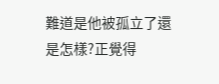難道是他被孤立了還是怎樣?正覺得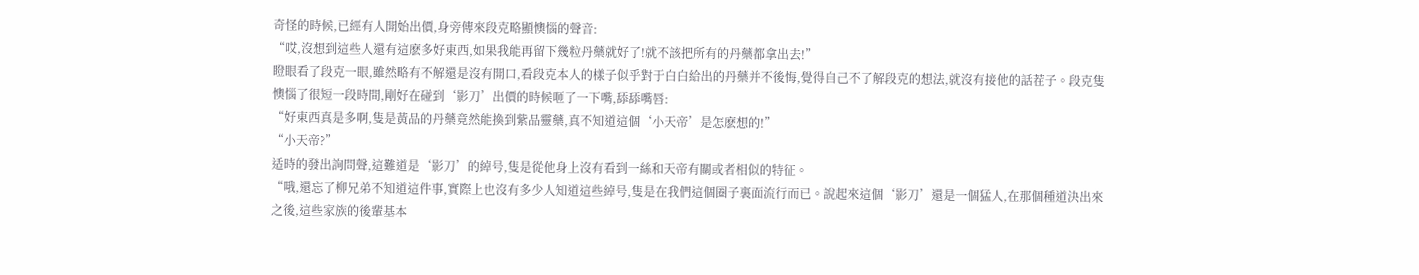奇怪的時候,已經有人開始出價,身旁傳來段克略顯懊惱的聲音:
“哎,沒想到這些人還有這麽多好東西,如果我能再留下幾粒丹藥就好了!就不該把所有的丹藥都拿出去!”
瞪眼看了段克一眼,雖然略有不解還是沒有開口,看段克本人的樣子似乎對于白白給出的丹藥并不後悔,覺得自己不了解段克的想法,就沒有接他的話茬子。段克隻懊惱了很短一段時間,剛好在碰到‘影刀’出價的時候咂了一下嘴,舔舔嘴唇:
“好東西真是多啊,隻是黃品的丹藥竟然能換到紫品靈藥,真不知道這個‘小天帝’是怎麽想的!”
“小天帝?”
适時的發出詢問聲,這難道是‘影刀’的綽号,隻是從他身上沒有看到一絲和天帝有關或者相似的特征。
“哦,還忘了柳兄弟不知道這件事,實際上也沒有多少人知道這些綽号,隻是在我們這個圈子裏面流行而已。說起來這個‘影刀’還是一個猛人,在那個種道決出來之後,這些家族的後輩基本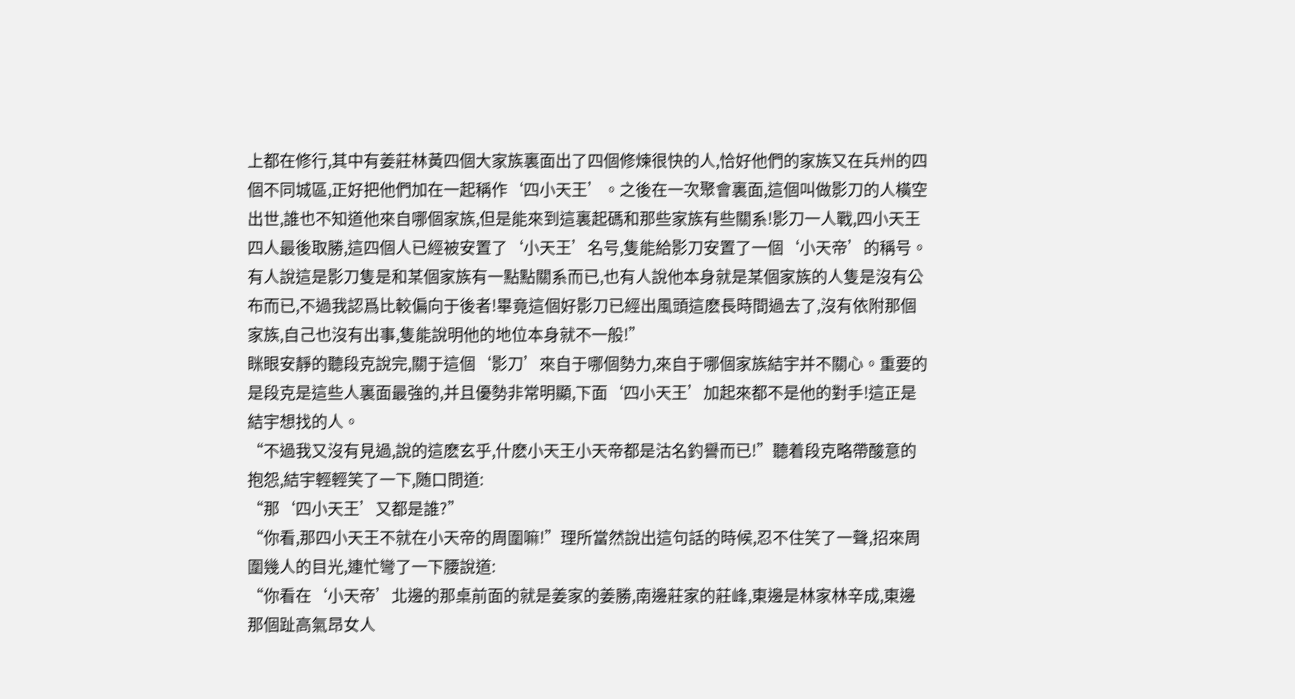上都在修行,其中有姜莊林黃四個大家族裏面出了四個修煉很快的人,恰好他們的家族又在兵州的四個不同城區,正好把他們加在一起稱作‘四小天王’。之後在一次聚會裏面,這個叫做影刀的人橫空出世,誰也不知道他來自哪個家族,但是能來到這裏起碼和那些家族有些關系!影刀一人戰,四小天王四人最後取勝,這四個人已經被安置了‘小天王’名号,隻能給影刀安置了一個‘小天帝’的稱号。
有人說這是影刀隻是和某個家族有一點點關系而已,也有人說他本身就是某個家族的人隻是沒有公布而已,不過我認爲比較偏向于後者!畢竟這個好影刀已經出風頭這麽長時間過去了,沒有依附那個家族,自己也沒有出事,隻能說明他的地位本身就不一般!”
眯眼安靜的聽段克說完,關于這個‘影刀’來自于哪個勢力,來自于哪個家族結宇并不關心。重要的是段克是這些人裏面最強的,并且優勢非常明顯,下面‘四小天王’加起來都不是他的對手!這正是結宇想找的人。
“不過我又沒有見過,說的這麽玄乎,什麽小天王小天帝都是沽名釣譽而已!”聽着段克略帶酸意的抱怨,結宇輕輕笑了一下,随口問道:
“那‘四小天王’又都是誰?”
“你看,那四小天王不就在小天帝的周圍嘛!”理所當然說出這句話的時候,忍不住笑了一聲,招來周圍幾人的目光,連忙彎了一下腰說道:
“你看在‘小天帝’北邊的那桌前面的就是姜家的姜勝,南邊莊家的莊峰,東邊是林家林辛成,東邊那個趾高氣昂女人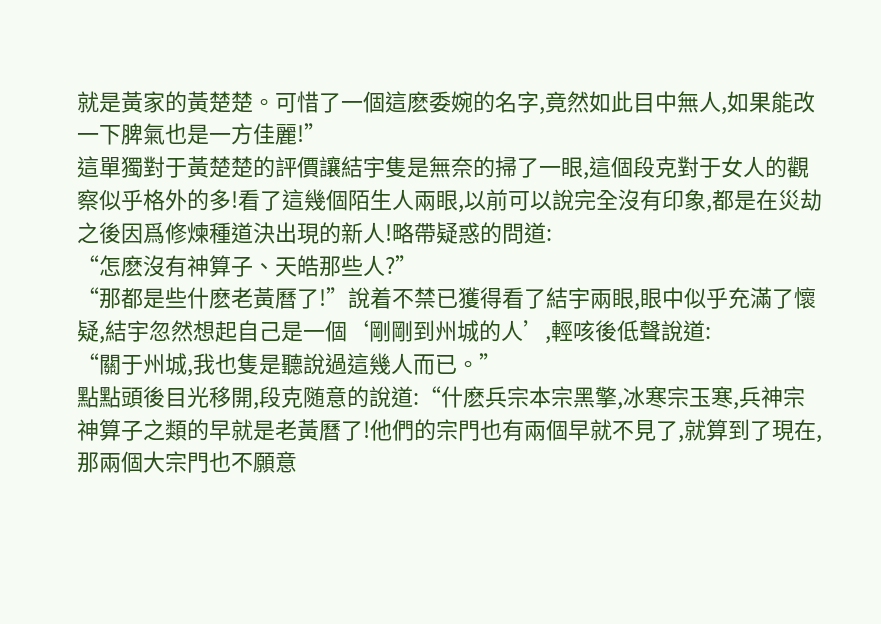就是黃家的黃楚楚。可惜了一個這麽委婉的名字,竟然如此目中無人,如果能改一下脾氣也是一方佳麗!”
這單獨對于黃楚楚的評價讓結宇隻是無奈的掃了一眼,這個段克對于女人的觀察似乎格外的多!看了這幾個陌生人兩眼,以前可以說完全沒有印象,都是在災劫之後因爲修煉種道決出現的新人!略帶疑惑的問道:
“怎麽沒有神算子、天皓那些人?”
“那都是些什麽老黃曆了!”說着不禁已獲得看了結宇兩眼,眼中似乎充滿了懷疑,結宇忽然想起自己是一個‘剛剛到州城的人’,輕咳後低聲說道:
“關于州城,我也隻是聽說過這幾人而已。”
點點頭後目光移開,段克随意的說道:“什麽兵宗本宗黑擎,冰寒宗玉寒,兵神宗神算子之類的早就是老黃曆了!他們的宗門也有兩個早就不見了,就算到了現在,那兩個大宗門也不願意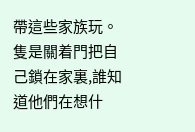帶這些家族玩。隻是關着門把自己鎖在家裏,誰知道他們在想什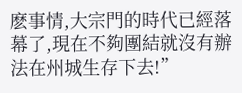麽事情,大宗門的時代已經落幕了,現在不夠團結就沒有辦法在州城生存下去!”